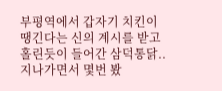부평역에서 갑자기 치킨이 땡긴다는 신의 계시를 받고 홀린듯이 들어간 삼덕통닭.. 지나가면서 몇번 봤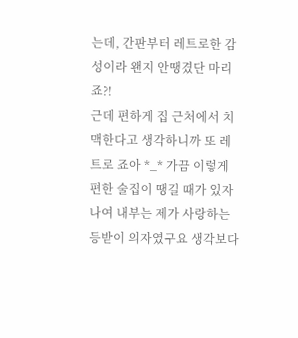는데, 간판부터 레트로한 감성이라 왠지 안땡겼단 마리죠?!
근데 편하게 집 근처에서 치맥한다고 생각하니까 또 레트로 죠아 *_* 가끔 이렇게 편한 술집이 땡길 때가 있자나여 내부는 제가 사랑하는 등받이 의자였구요 생각보다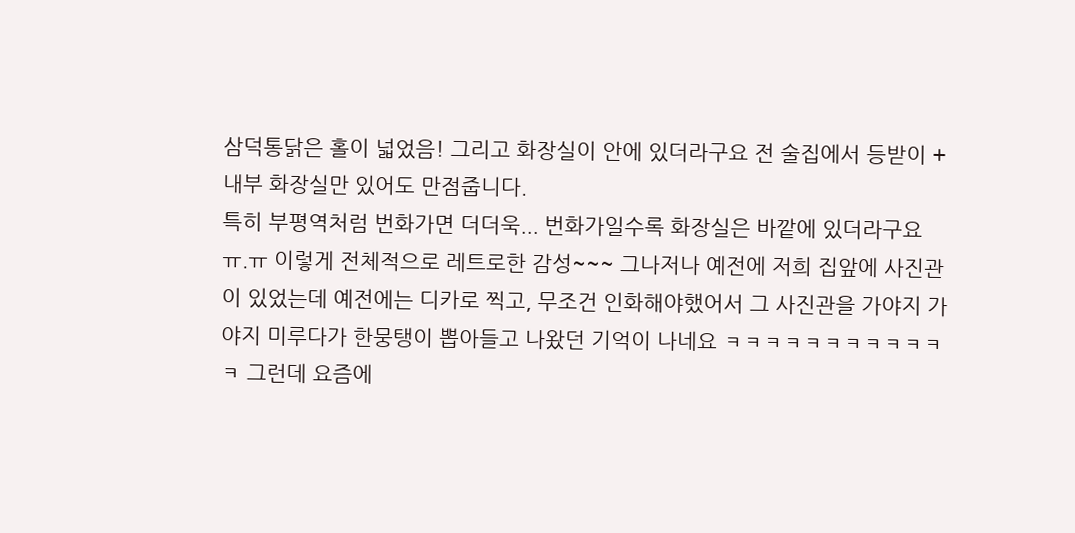삼덕통닭은 홀이 넓었음! 그리고 화장실이 안에 있더라구요 전 술집에서 등받이 + 내부 화장실만 있어도 만점줍니다.
특히 부평역처럼 번화가면 더더욱... 번화가일수록 화장실은 바깥에 있더라구요 ㅠ.ㅠ 이렇게 전체적으로 레트로한 감성~~~ 그나저나 예전에 저희 집앞에 사진관이 있었는데 예전에는 디카로 찍고, 무조건 인화해야했어서 그 사진관을 가야지 가야지 미루다가 한뭉탱이 뽑아들고 나왔던 기억이 나네요 ㅋㅋㅋㅋㅋㅋㅋㅋㅋㅋㅋㅋ 그런데 요즘에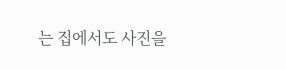는 집에서도 사진을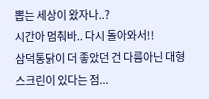뽑는 세상이 왔자나..?
시간아 멈춰바.. 다시 돌아와서!!
삼덕통닭이 더 좋았던 건 다름아닌 대형스크린이 있다는 점...